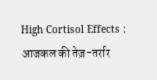High Cortisol Effects : आजकल की तेज़-तर्रार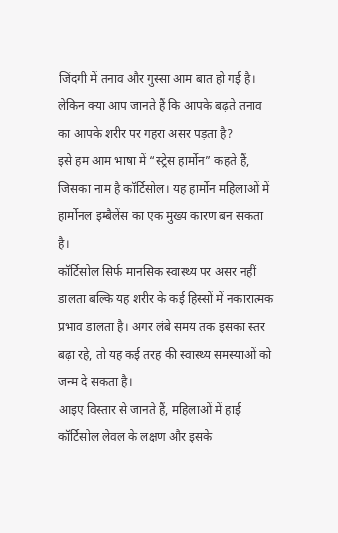जिंदगी में तनाव और गुस्सा आम बात हो गई है। लेकिन क्या आप जानते हैं कि आपके बढ़ते तनाव का आपके शरीर पर गहरा असर पड़ता है?
इसे हम आम भाषा में “स्ट्रेस हार्मोन” कहते हैं, जिसका नाम है कॉर्टिसोल। यह हार्मोन महिलाओं में हार्मोनल इम्बैलेंस का एक मुख्य कारण बन सकता है।
कॉर्टिसोल सिर्फ मानसिक स्वास्थ्य पर असर नहीं डालता बल्कि यह शरीर के कई हिस्सों में नकारात्मक प्रभाव डालता है। अगर लंबे समय तक इसका स्तर बढ़ा रहे, तो यह कई तरह की स्वास्थ्य समस्याओं को जन्म दे सकता है।
आइए विस्तार से जानते हैं, महिलाओं में हाई कॉर्टिसोल लेवल के लक्षण और इसके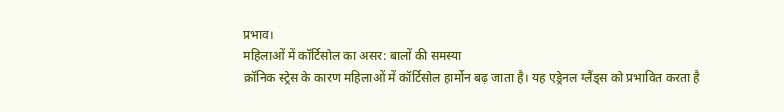प्रभाव।
महिलाओं में कॉर्टिसोल का असर: बालों की समस्या
क्रॉनिक स्ट्रेस के कारण महिलाओं में कॉर्टिसोल हार्मोन बढ़ जाता है। यह एड्रेनल ग्लैंड्स को प्रभावित करता है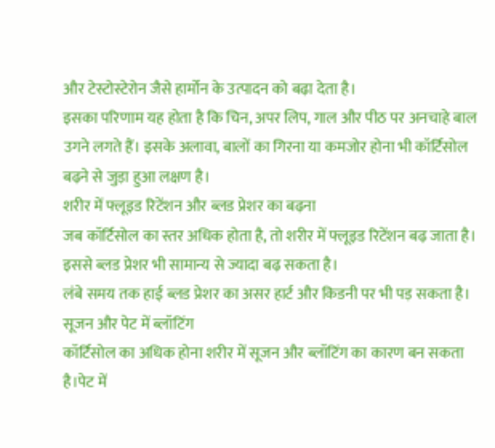और टेस्टोस्टेरोन जैसे हार्मोन के उत्पादन को बढ़ा देता है।
इसका परिणाम यह होता है कि चिन, अपर लिप, गाल और पीठ पर अनचाहे बाल उगने लगते हैं। इसके अलावा, बालों का गिरना या कमजोर होना भी कॉर्टिसोल बढ़ने से जुड़ा हुआ लक्षण है।
शरीर में फ्लूइड रिटेंशन और ब्लड प्रेशर का बढ़ना
जब कॉर्टिसोल का स्तर अधिक होता है, तो शरीर में फ्लूइड रिटेंशन बढ़ जाता है। इससे ब्लड प्रेशर भी सामान्य से ज्यादा बढ़ सकता है।
लंबे समय तक हाई ब्लड प्रेशर का असर हार्ट और किडनी पर भी पड़ सकता है।
सूजन और पेट में ब्लॉटिंग
कॉर्टिसोल का अधिक होना शरीर में सूजन और ब्लॉटिंग का कारण बन सकता है।पेट में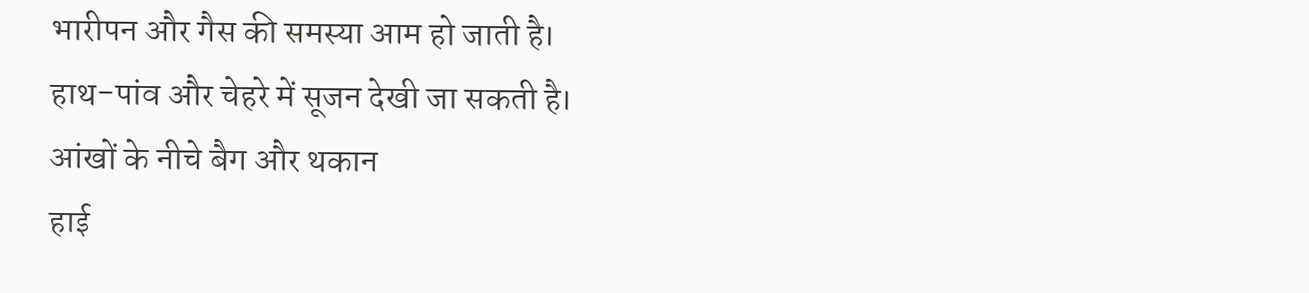भारीपन और गैस की समस्या आम हो जाती है।
हाथ-पांव और चेहरे में सूजन देखी जा सकती है।
आंखों के नीचे बैग और थकान
हाई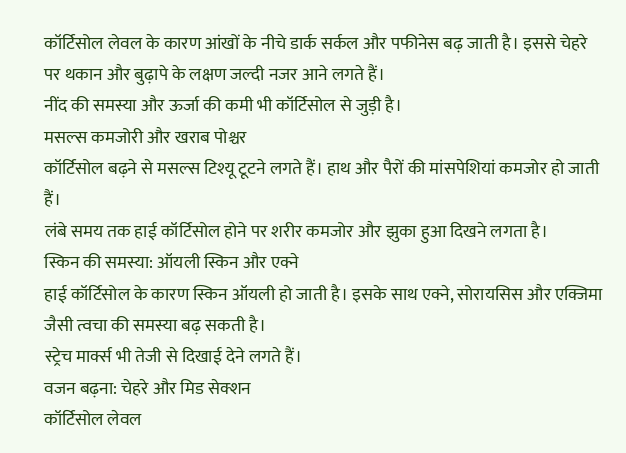कॉर्टिसोल लेवल के कारण आंखों के नीचे डार्क सर्कल और पफीनेस बढ़ जाती है। इससे चेहरे पर थकान और बुढ़ापे के लक्षण जल्दी नजर आने लगते हैं।
नींद की समस्या और ऊर्जा की कमी भी कॉर्टिसोल से जुड़ी है।
मसल्स कमजोरी और खराब पोश्चर
कॉर्टिसोल बढ़ने से मसल्स टिश्यू टूटने लगते हैं। हाथ और पैरों की मांसपेशियां कमजोर हो जाती हैं।
लंबे समय तक हाई कॉर्टिसोल होने पर शरीर कमजोर और झुका हुआ दिखने लगता है।
स्किन की समस्या: ऑयली स्किन और एक्ने
हाई कॉर्टिसोल के कारण स्किन ऑयली हो जाती है। इसके साथ एक्ने, सोरायसिस और एक्जिमा जैसी त्वचा की समस्या बढ़ सकती है।
स्ट्रेच मार्क्स भी तेजी से दिखाई देने लगते हैं।
वजन बढ़ना: चेहरे और मिड सेक्शन
कॉर्टिसोल लेवल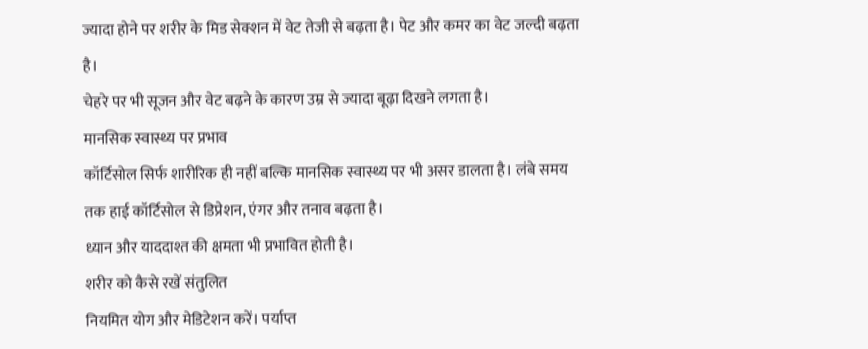ज्यादा होने पर शरीर के मिड सेक्शन में वेट तेजी से बढ़ता है। पेट और कमर का वेट जल्दी बढ़ता है।
चेहरे पर भी सूजन और वेट बढ़ने के कारण उम्र से ज्यादा बूढ़ा दिखने लगता है।
मानसिक स्वास्थ्य पर प्रभाव
कॉर्टिसोल सिर्फ शारीरिक ही नहीं बल्कि मानसिक स्वास्थ्य पर भी असर डालता है। लंबे समय तक हाई कॉर्टिसोल से डिप्रेशन, एंगर और तनाव बढ़ता है।
ध्यान और याददाश्त की क्षमता भी प्रभावित होती है।
शरीर को कैसे रखें संतुलित
नियमित योग और मेडिटेशन करें। पर्याप्त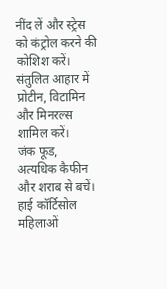नींद लें और स्ट्रेस को कंट्रोल करने की कोशिश करें। संतुलित आहार में प्रोटीन, विटामिन और मिनरल्स शामिल करें।
जंक फूड, अत्यधिक कैफीन और शराब से बचें।
हाई कॉर्टिसोल महिलाओं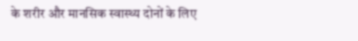के शरीर और मानसिक स्वास्थ्य दोनों के लिए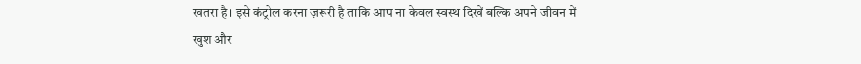खतरा है। इसे कंट्रोल करना ज़रूरी है ताकि आप ना केवल स्वस्थ दिखें बल्कि अपने जीवन में खुश और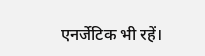एनर्जेटिक भी रहें।